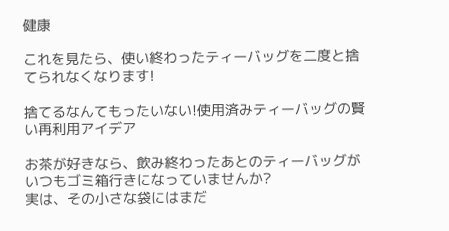健康

これを見たら、使い終わったティーバッグを二度と捨てられなくなります!

捨てるなんてもったいない!使用済みティーバッグの賢い再利用アイデア

お茶が好きなら、飲み終わったあとのティーバッグがいつもゴミ箱行きになっていませんか?
実は、その小さな袋にはまだ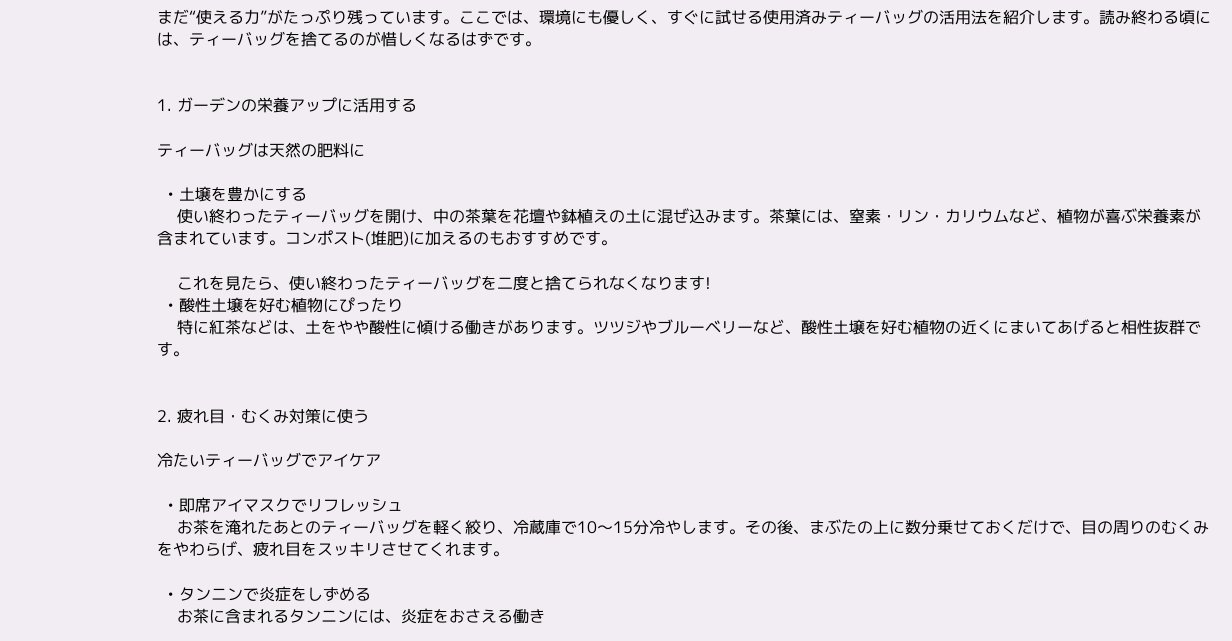まだ“使える力”がたっぷり残っています。ここでは、環境にも優しく、すぐに試せる使用済みティーバッグの活用法を紹介します。読み終わる頃には、ティーバッグを捨てるのが惜しくなるはずです。


1. ガーデンの栄養アップに活用する

ティーバッグは天然の肥料に

  • 土壌を豊かにする
    使い終わったティーバッグを開け、中の茶葉を花壇や鉢植えの土に混ぜ込みます。茶葉には、窒素・リン・カリウムなど、植物が喜ぶ栄養素が含まれています。コンポスト(堆肥)に加えるのもおすすめです。

    これを見たら、使い終わったティーバッグを二度と捨てられなくなります!
  • 酸性土壌を好む植物にぴったり
    特に紅茶などは、土をやや酸性に傾ける働きがあります。ツツジやブルーベリーなど、酸性土壌を好む植物の近くにまいてあげると相性抜群です。


2. 疲れ目・むくみ対策に使う

冷たいティーバッグでアイケア

  • 即席アイマスクでリフレッシュ
    お茶を淹れたあとのティーバッグを軽く絞り、冷蔵庫で10〜15分冷やします。その後、まぶたの上に数分乗せておくだけで、目の周りのむくみをやわらげ、疲れ目をスッキリさせてくれます。

  • タンニンで炎症をしずめる
    お茶に含まれるタンニンには、炎症をおさえる働き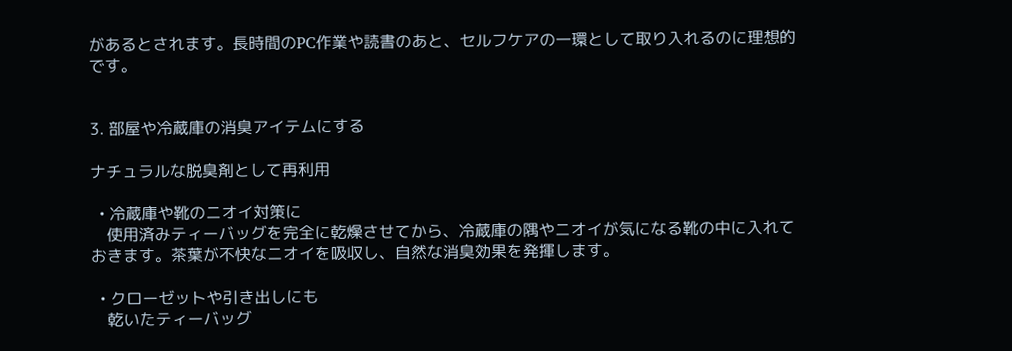があるとされます。長時間のPC作業や読書のあと、セルフケアの一環として取り入れるのに理想的です。


3. 部屋や冷蔵庫の消臭アイテムにする

ナチュラルな脱臭剤として再利用

  • 冷蔵庫や靴のニオイ対策に
    使用済みティーバッグを完全に乾燥させてから、冷蔵庫の隅やニオイが気になる靴の中に入れておきます。茶葉が不快なニオイを吸収し、自然な消臭効果を発揮します。

  • クローゼットや引き出しにも
    乾いたティーバッグ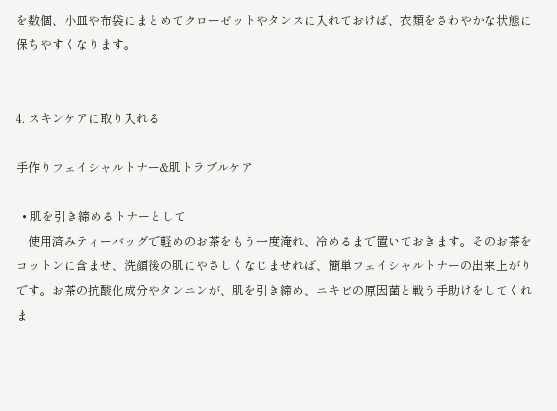を数個、小皿や布袋にまとめてクローゼットやタンスに入れておけば、衣類をさわやかな状態に保ちやすくなります。


4. スキンケアに取り入れる

手作りフェイシャルトナー&肌トラブルケア

  • 肌を引き締めるトナーとして
    使用済みティーバッグで軽めのお茶をもう一度淹れ、冷めるまで置いておきます。そのお茶をコットンに含ませ、洗顔後の肌にやさしくなじませれば、簡単フェイシャルトナーの出来上がりです。お茶の抗酸化成分やタンニンが、肌を引き締め、ニキビの原因菌と戦う手助けをしてくれま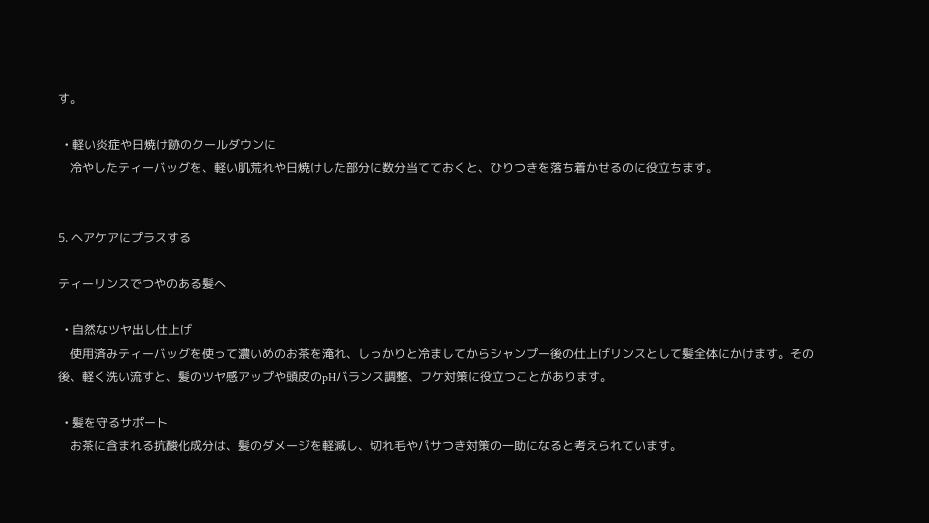す。

  • 軽い炎症や日焼け跡のクールダウンに
    冷やしたティーバッグを、軽い肌荒れや日焼けした部分に数分当てておくと、ひりつきを落ち着かせるのに役立ちます。


5. ヘアケアにプラスする

ティーリンスでつやのある髪へ

  • 自然なツヤ出し仕上げ
    使用済みティーバッグを使って濃いめのお茶を淹れ、しっかりと冷ましてからシャンプー後の仕上げリンスとして髪全体にかけます。その後、軽く洗い流すと、髪のツヤ感アップや頭皮のpHバランス調整、フケ対策に役立つことがあります。

  • 髪を守るサポート
    お茶に含まれる抗酸化成分は、髪のダメージを軽減し、切れ毛やパサつき対策の一助になると考えられています。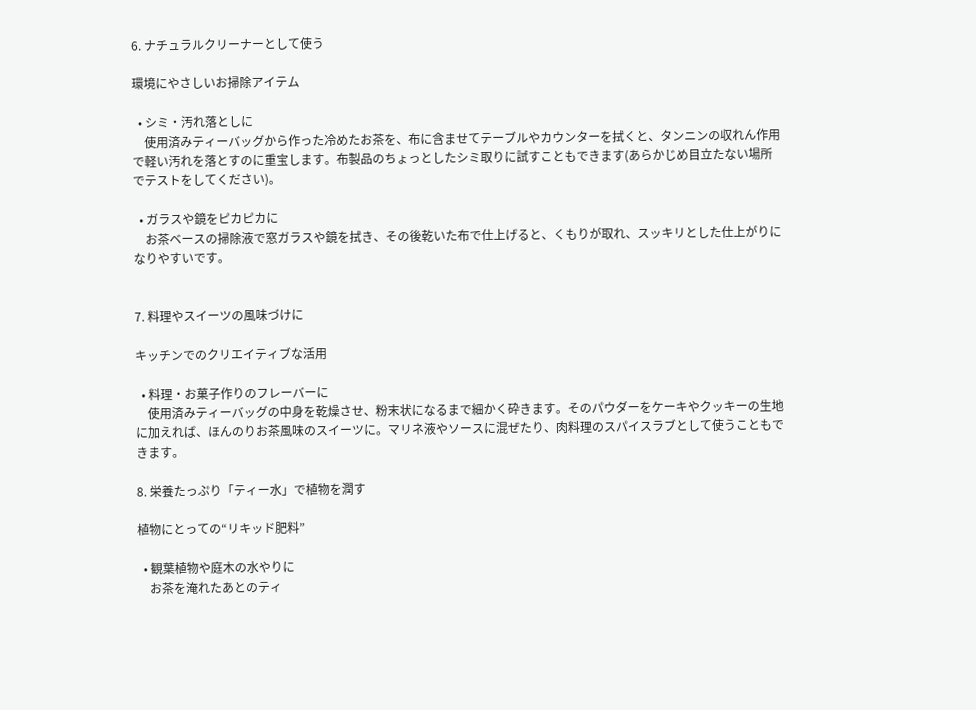6. ナチュラルクリーナーとして使う

環境にやさしいお掃除アイテム

  • シミ・汚れ落としに
    使用済みティーバッグから作った冷めたお茶を、布に含ませてテーブルやカウンターを拭くと、タンニンの収れん作用で軽い汚れを落とすのに重宝します。布製品のちょっとしたシミ取りに試すこともできます(あらかじめ目立たない場所でテストをしてください)。

  • ガラスや鏡をピカピカに
    お茶ベースの掃除液で窓ガラスや鏡を拭き、その後乾いた布で仕上げると、くもりが取れ、スッキリとした仕上がりになりやすいです。


7. 料理やスイーツの風味づけに

キッチンでのクリエイティブな活用

  • 料理・お菓子作りのフレーバーに
    使用済みティーバッグの中身を乾燥させ、粉末状になるまで細かく砕きます。そのパウダーをケーキやクッキーの生地に加えれば、ほんのりお茶風味のスイーツに。マリネ液やソースに混ぜたり、肉料理のスパイスラブとして使うこともできます。

8. 栄養たっぷり「ティー水」で植物を潤す

植物にとっての“リキッド肥料”

  • 観葉植物や庭木の水やりに
    お茶を淹れたあとのティ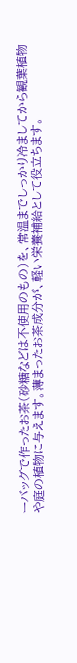ーバッグで作ったお茶(砂糖などは不使用のもの)を、常温までしっかり冷ましてから観葉植物や庭の植物に与えます。薄まったお茶成分が、軽い栄養補給として役立ちます。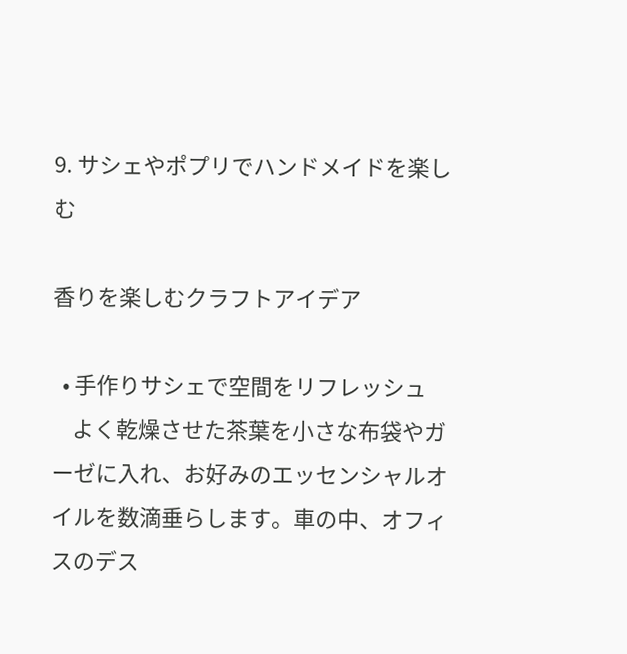9. サシェやポプリでハンドメイドを楽しむ

香りを楽しむクラフトアイデア

  • 手作りサシェで空間をリフレッシュ
    よく乾燥させた茶葉を小さな布袋やガーゼに入れ、お好みのエッセンシャルオイルを数滴垂らします。車の中、オフィスのデス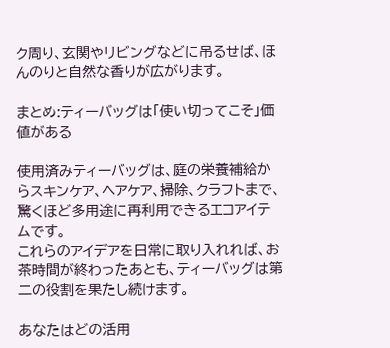ク周り、玄関やリビングなどに吊るせば、ほんのりと自然な香りが広がります。

まとめ:ティーバッグは「使い切ってこそ」価値がある

使用済みティーバッグは、庭の栄養補給からスキンケア、ヘアケア、掃除、クラフトまで、驚くほど多用途に再利用できるエコアイテムです。
これらのアイデアを日常に取り入れれば、お茶時間が終わったあとも、ティーバッグは第二の役割を果たし続けます。

あなたはどの活用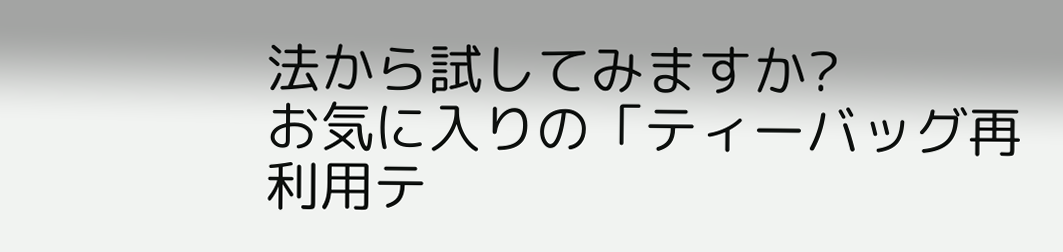法から試してみますか?
お気に入りの「ティーバッグ再利用テ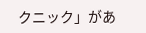クニック」があ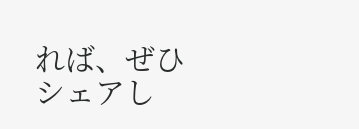れば、ぜひシェアし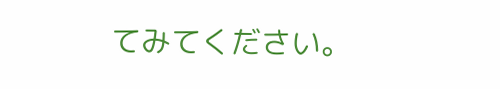てみてください。